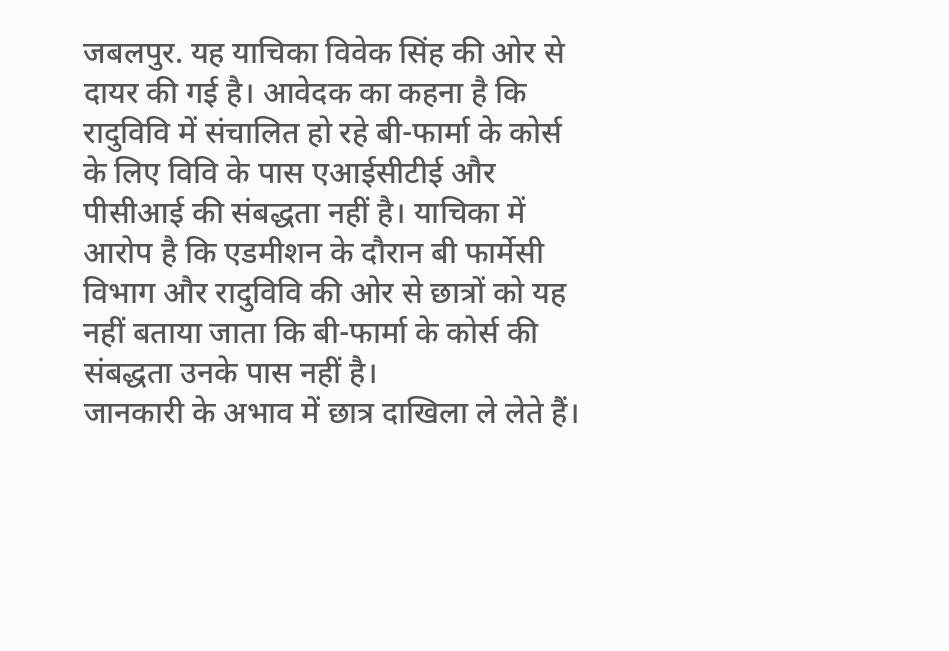जबलपुर. यह याचिका विवेक सिंह की ओर से दायर की गई है। आवेदक का कहना है कि रादुविवि में संचालित हो रहे बी-फार्मा के कोर्स के लिए विवि के पास एआईसीटीई और पीसीआई की संबद्धता नहीं है। याचिका में आरोप है कि एडमीशन के दौरान बी फार्मेसी विभाग और रादुविवि की ओर से छात्रों को यह नहीं बताया जाता कि बी-फार्मा के कोर्स की संबद्धता उनके पास नहीं है।
जानकारी के अभाव में छात्र दाखिला ले लेते हैं।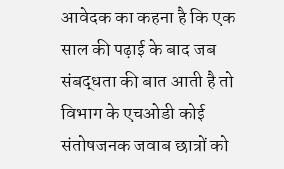आवेदक का कहना है कि एक साल की पढ़ाई के बाद जब संबद्धता की बात आती है तो विभाग के एचओडी कोई संतोषजनक जवाब छात्रों को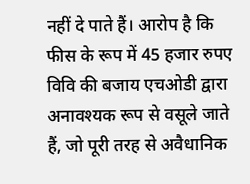नहीं दे पाते हैं। आरोप है कि फीस के रूप में 45 हजार रुपए विवि की बजाय एचओडी द्वारा अनावश्यक रूप से वसूले जाते हैं, जो पूरी तरह से अवैधानिक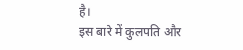है।
इस बारे में कुलपति और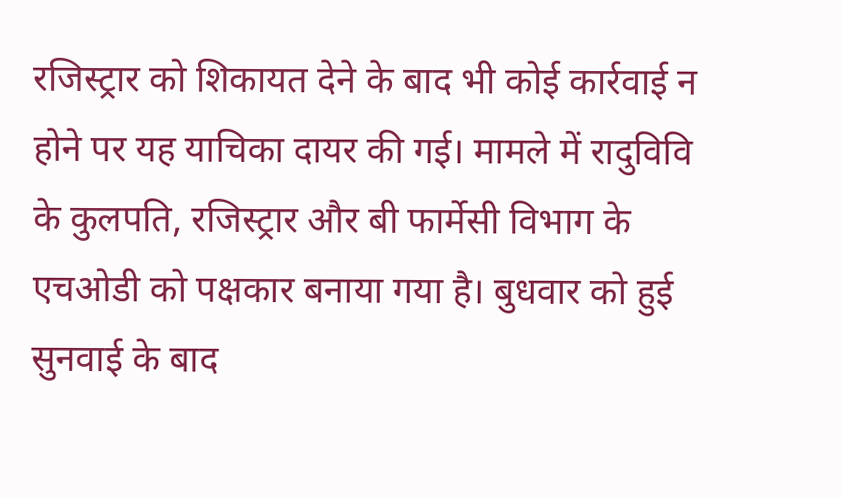रजिस्ट्रार को शिकायत देने के बाद भी कोई कार्रवाई न होने पर यह याचिका दायर की गई। मामले में रादुविवि के कुलपति, रजिस्ट्रार और बी फार्मेसी विभाग के एचओडी को पक्षकार बनाया गया है। बुधवार को हुई सुनवाई के बाद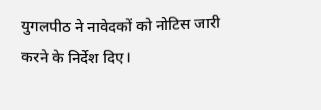युगलपीठ ने नावेदकों को नोटिस जारी करने के निर्देश दिए।